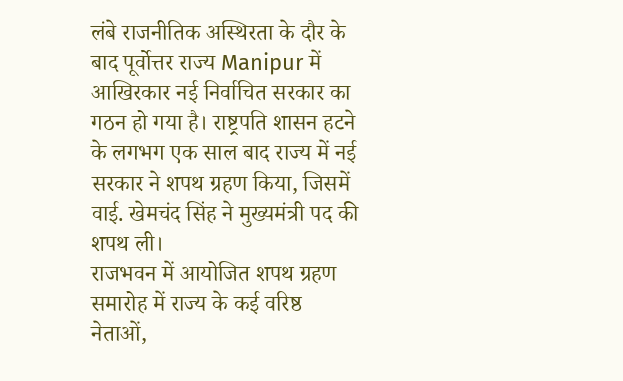लंबे राजनीतिक अस्थिरता के दौर के बाद पूर्वोत्तर राज्य Manipur में आखिरकार नई निर्वाचित सरकार का गठन हो गया है। राष्ट्रपति शासन हटने के लगभग एक साल बाद राज्य में नई सरकार ने शपथ ग्रहण किया, जिसमें वाई. खेमचंद सिंह ने मुख्यमंत्री पद की शपथ ली।
राजभवन में आयोजित शपथ ग्रहण समारोह में राज्य के कई वरिष्ठ नेताओं,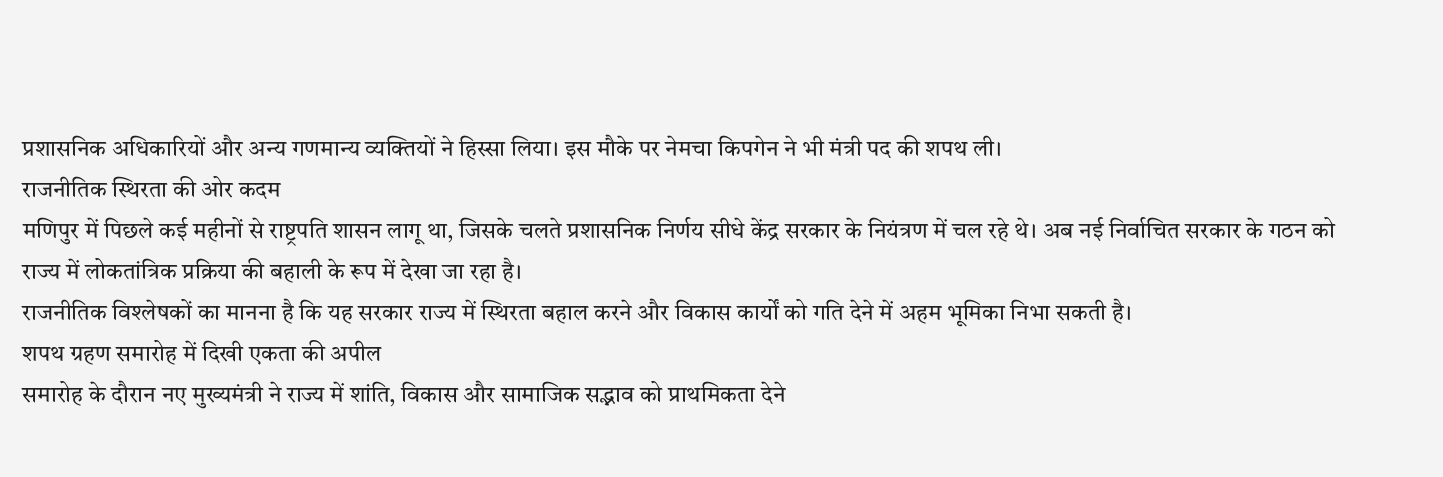प्रशासनिक अधिकारियों और अन्य गणमान्य व्यक्तियों ने हिस्सा लिया। इस मौके पर नेमचा किपगेन ने भी मंत्री पद की शपथ ली।
राजनीतिक स्थिरता की ओर कदम
मणिपुर में पिछले कई महीनों से राष्ट्रपति शासन लागू था, जिसके चलते प्रशासनिक निर्णय सीधे केंद्र सरकार के नियंत्रण में चल रहे थे। अब नई निर्वाचित सरकार के गठन को राज्य में लोकतांत्रिक प्रक्रिया की बहाली के रूप में देखा जा रहा है।
राजनीतिक विश्लेषकों का मानना है कि यह सरकार राज्य में स्थिरता बहाल करने और विकास कार्यों को गति देने में अहम भूमिका निभा सकती है।
शपथ ग्रहण समारोह में दिखी एकता की अपील
समारोह के दौरान नए मुख्यमंत्री ने राज्य में शांति, विकास और सामाजिक सद्भाव को प्राथमिकता देने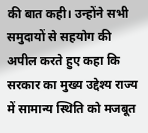की बात कही। उन्होंने सभी समुदायों से सहयोग की अपील करते हुए कहा कि सरकार का मुख्य उद्देश्य राज्य में सामान्य स्थिति को मजबूत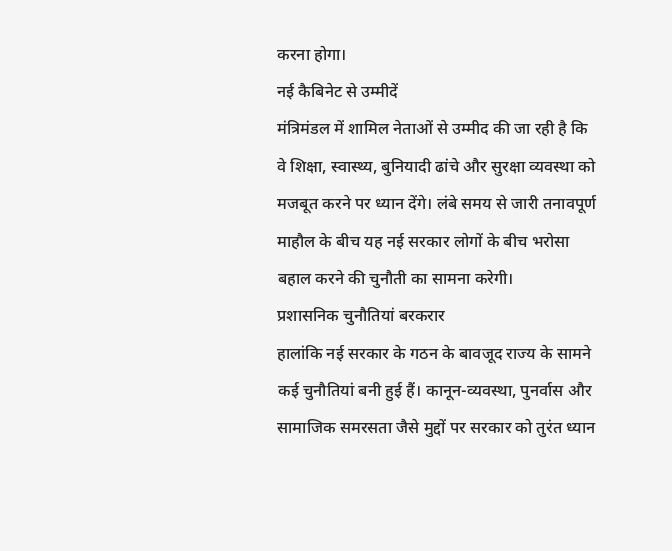करना होगा।
नई कैबिनेट से उम्मीदें
मंत्रिमंडल में शामिल नेताओं से उम्मीद की जा रही है कि वे शिक्षा, स्वास्थ्य, बुनियादी ढांचे और सुरक्षा व्यवस्था को मजबूत करने पर ध्यान देंगे। लंबे समय से जारी तनावपूर्ण माहौल के बीच यह नई सरकार लोगों के बीच भरोसा बहाल करने की चुनौती का सामना करेगी।
प्रशासनिक चुनौतियां बरकरार
हालांकि नई सरकार के गठन के बावजूद राज्य के सामने कई चुनौतियां बनी हुई हैं। कानून-व्यवस्था, पुनर्वास और सामाजिक समरसता जैसे मुद्दों पर सरकार को तुरंत ध्यान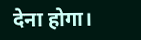देना होगा।